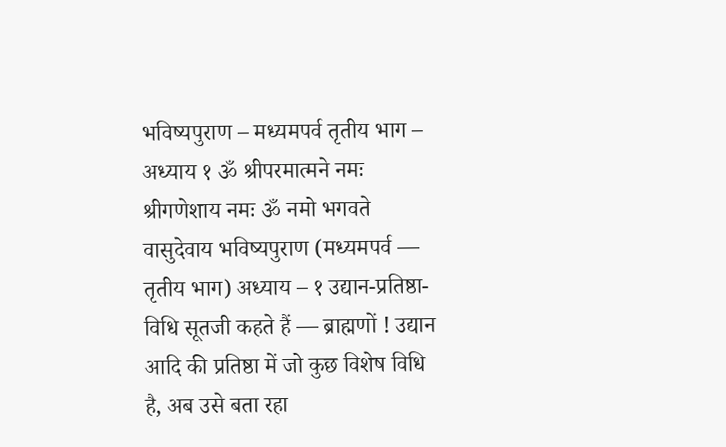भविष्यपुराण – मध्यमपर्व तृतीय भाग – अध्याय १ ॐ श्रीपरमात्मने नमः श्रीगणेशाय नमः ॐ नमो भगवते वासुदेवाय भविष्यपुराण (मध्यमपर्व — तृतीय भाग) अध्याय – १ उद्यान-प्रतिष्ठा-विधि सूतजी कहते हैं — ब्राह्मणों ! उद्यान आदि की प्रतिष्ठा में जो कुछ विशेष विधि है, अब उसे बता रहा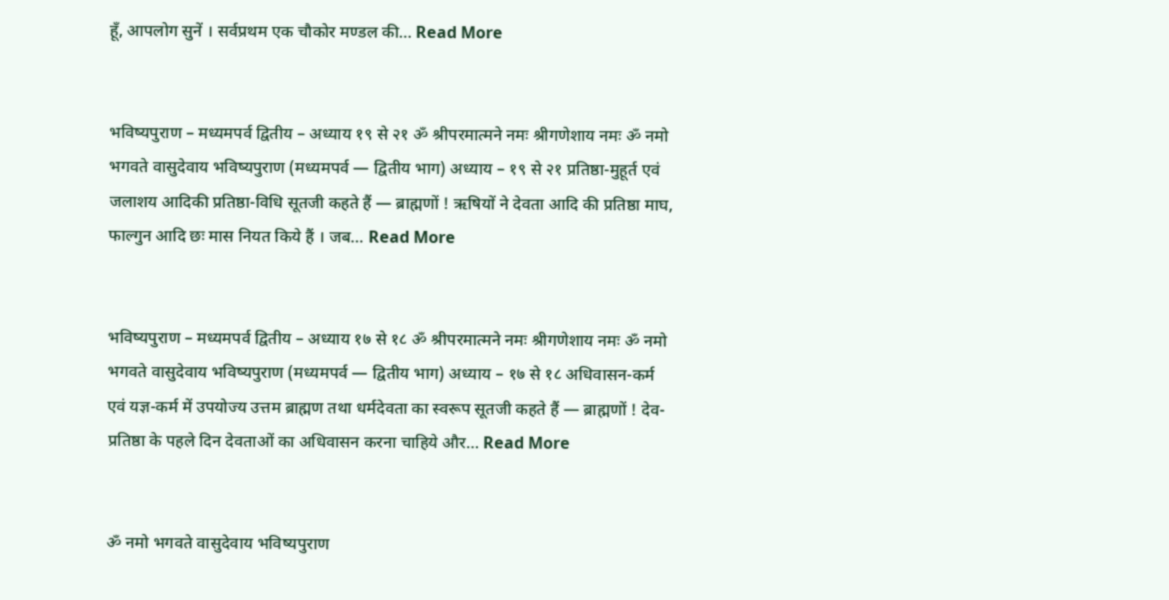हूँ, आपलोग सुनें । सर्वप्रथम एक चौकोर मण्डल की… Read More


भविष्यपुराण – मध्यमपर्व द्वितीय – अध्याय १९ से २१ ॐ श्रीपरमात्मने नमः श्रीगणेशाय नमः ॐ नमो भगवते वासुदेवाय भविष्यपुराण (मध्यमपर्व — द्वितीय भाग) अध्याय – १९ से २१ प्रतिष्ठा-मुहूर्त एवं जलाशय आदिकी प्रतिष्ठा-विधि सूतजी कहते हैं — ब्राह्मणों ! ऋषियों ने देवता आदि की प्रतिष्ठा माघ, फाल्गुन आदि छः मास नियत किये हैं । जब… Read More


भविष्यपुराण – मध्यमपर्व द्वितीय – अध्याय १७ से १८ ॐ श्रीपरमात्मने नमः श्रीगणेशाय नमः ॐ नमो भगवते वासुदेवाय भविष्यपुराण (मध्यमपर्व — द्वितीय भाग) अध्याय – १७ से १८ अधिवासन-कर्म एवं यज्ञ-कर्म में उपयोज्य उत्तम ब्राह्मण तथा धर्मदेवता का स्वरूप सूतजी कहते हैं — ब्राह्मणों ! देव-प्रतिष्ठा के पहले दिन देवताओं का अधिवासन करना चाहिये और… Read More


ॐ नमो भगवते वासुदेवाय भविष्यपुराण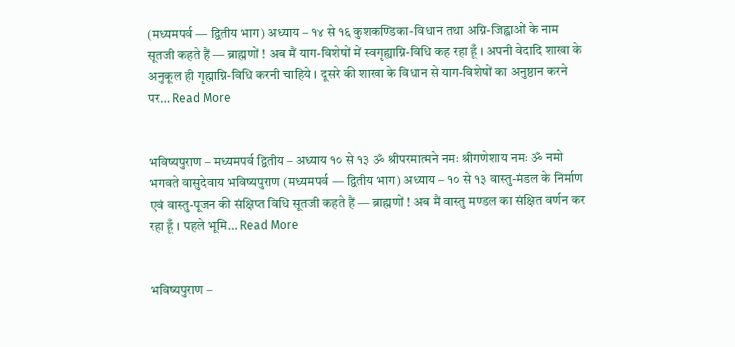(मध्यमपर्व — द्वितीय भाग) अध्याय – १४ से १६ कुशकण्डिका-विधान तथा अग्नि-जिह्वाओं के नाम सूतजी कहते हैं — ब्राह्मणों ! अब मैं याग-विशेषों में स्वगृह्याग्नि-विधि कह रहा हूँ । अपनी वेदादि शाखा के अनुकूल ही गृह्माग्नि-विधि करनी चाहिये । दूसरे की शाखा के विधान से याग-विशेषों का अनुष्ठान करने पर… Read More


भविष्यपुराण – मध्यमपर्व द्वितीय – अध्याय १० से १३ ॐ श्रीपरमात्मने नमः श्रीगणेशाय नमः ॐ नमो भगवते वासुदेवाय भविष्यपुराण (मध्यमपर्व — द्वितीय भाग) अध्याय – १० से १३ वास्तु-मंडल के निर्माण एवं वास्तु-पूजन की संक्षिप्त विधि सूतजी कहते हैं — ब्राह्मणों ! अब मैं वास्तु मण्डल का संक्षित वर्णन कर रहा हूँ । पहले भूमि… Read More


भविष्यपुराण –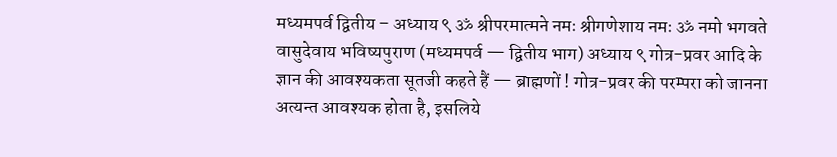मध्यमपर्व द्वितीय – अध्याय ९ ॐ श्रीपरमात्मने नमः श्रीगणेशाय नमः ॐ नमो भगवते वासुदेवाय भविष्यपुराण (मध्यमपर्व — द्वितीय भाग) अध्याय ९ गोत्र-प्रवर आदि के ज्ञान की आवश्यकता सूतजी कहते हैं — ब्राह्मणों ! गोत्र-प्रवर की परम्परा को जानना अत्यन्त आवश्यक होता है, इसलिये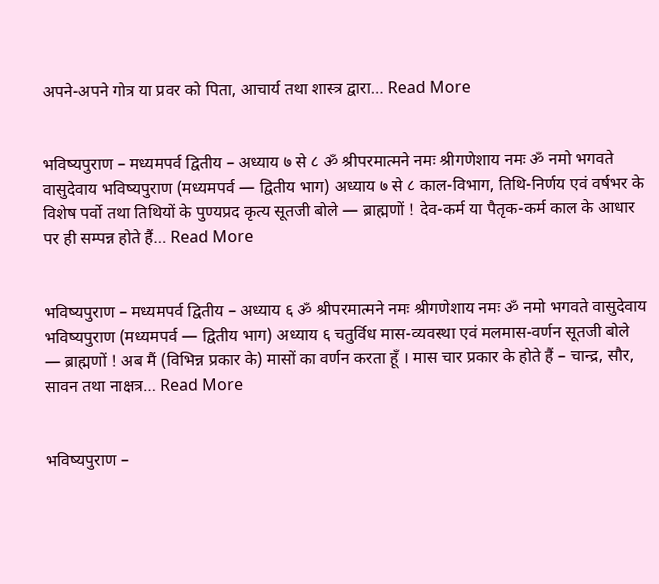अपने-अपने गोत्र या प्रवर को पिता, आचार्य तथा शास्त्र द्वारा… Read More


भविष्यपुराण – मध्यमपर्व द्वितीय – अध्याय ७ से ८ ॐ श्रीपरमात्मने नमः श्रीगणेशाय नमः ॐ नमो भगवते वासुदेवाय भविष्यपुराण (मध्यमपर्व — द्वितीय भाग) अध्याय ७ से ८ काल-विभाग, तिथि-निर्णय एवं वर्षभर के विशेष पर्वो तथा तिथियों के पुण्यप्रद कृत्य सूतजी बोले — ब्राह्मणों ! देव-कर्म या पैतृक-कर्म काल के आधार पर ही सम्पन्न होते हैं… Read More


भविष्यपुराण – मध्यमपर्व द्वितीय – अध्याय ६ ॐ श्रीपरमात्मने नमः श्रीगणेशाय नमः ॐ नमो भगवते वासुदेवाय भविष्यपुराण (मध्यमपर्व — द्वितीय भाग) अध्याय ६ चतुर्विध मास-व्यवस्था एवं मलमास-वर्णन सूतजी बोले — ब्राह्मणों ! अब मैं (विभिन्न प्रकार के) मासों का वर्णन करता हूँ । मास चार प्रकार के होते हैं – चान्द्र, सौर, सावन तथा नाक्षत्र… Read More


भविष्यपुराण –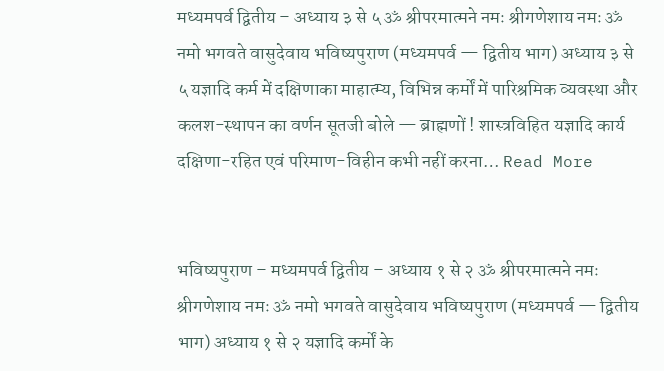मध्यमपर्व द्वितीय – अध्याय ३ से ५ ॐ श्रीपरमात्मने नमः श्रीगणेशाय नमः ॐ नमो भगवते वासुदेवाय भविष्यपुराण (मध्यमपर्व — द्वितीय भाग) अध्याय ३ से ५ यज्ञादि कर्म में दक्षिणाका माहात्म्य, विभिन्न कर्मों में पारिश्रमिक व्यवस्था और कलश-स्थापन का वर्णन सूतजी बोले — ब्राह्मणों ! शास्त्रविहित यज्ञादि कार्य दक्षिणा-रहित एवं परिमाण-विहीन कभी नहीं करना… Read More


भविष्यपुराण – मध्यमपर्व द्वितीय – अध्याय १ से २ ॐ श्रीपरमात्मने नमः श्रीगणेशाय नमः ॐ नमो भगवते वासुदेवाय भविष्यपुराण (मध्यमपर्व — द्वितीय भाग) अध्याय १ से २ यज्ञादि कर्मों के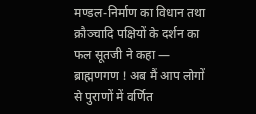मण्डल-निर्माण का विधान तथा क्रौञ्चादि पक्षियों के दर्शन का फल सूतजी ने कहा — ब्राह्मणगण ! अब मैं आप लोगों से पुराणों में वर्णित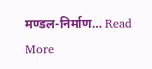मण्डल-निर्माण… Read More